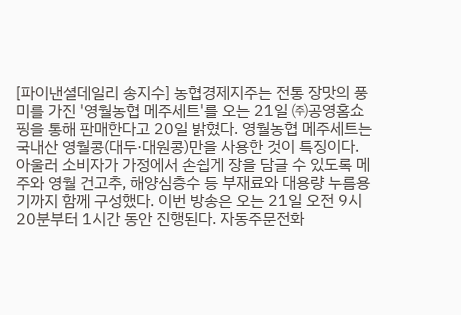[파이낸셜데일리 송지수] 농협경제지주는 전통 장맛의 풍미를 가진 '영월농협 메주세트'를 오는 21일 ㈜공영홈쇼핑을 통해 판매한다고 20일 밝혔다. 영월농협 메주세트는 국내산 영월콩(대두·대원콩)만을 사용한 것이 특징이다. 아울러 소비자가 가정에서 손쉽게 장을 담글 수 있도록 메주와 영월 건고추, 해양심층수 등 부재료와 대용량 누름용기까지 함께 구성했다. 이번 방송은 오는 21일 오전 9시20분부터 1시간 동안 진행된다. 자동주문전화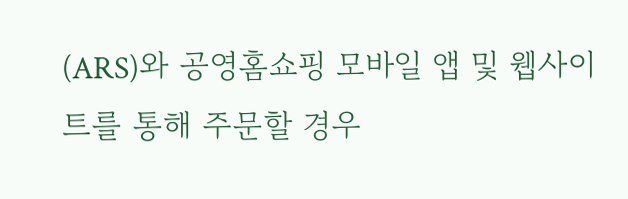(ARS)와 공영홈쇼핑 모바일 앱 및 웹사이트를 통해 주문할 경우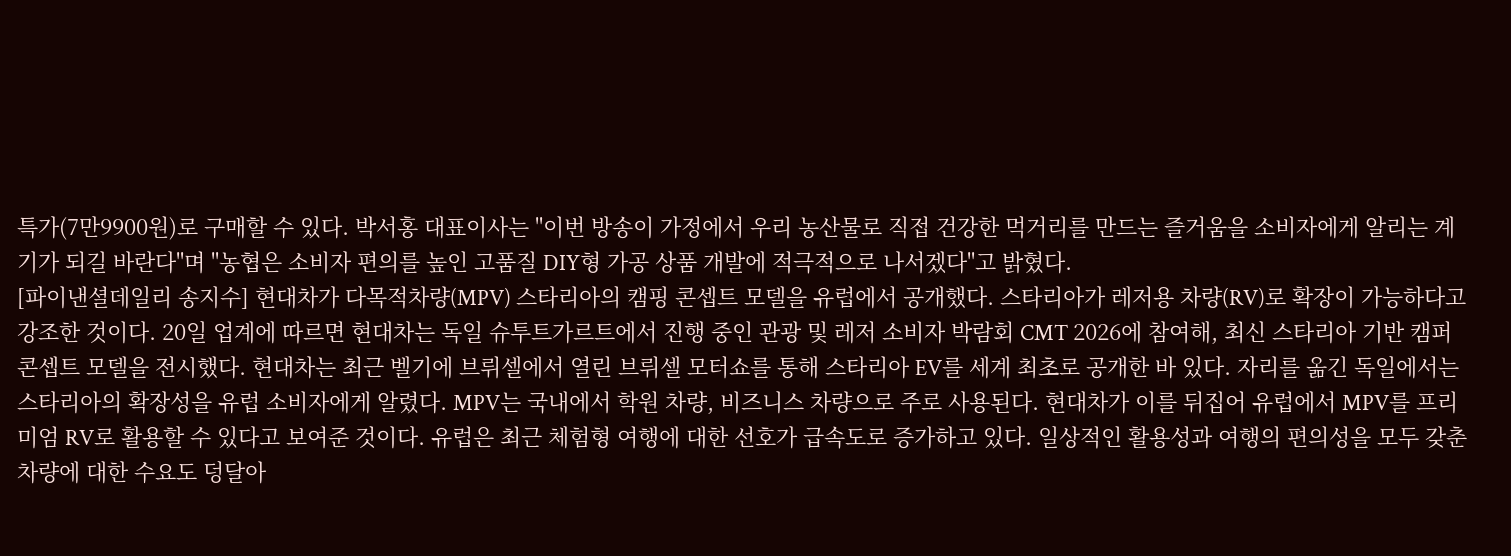특가(7만9900원)로 구매할 수 있다. 박서홍 대표이사는 "이번 방송이 가정에서 우리 농산물로 직접 건강한 먹거리를 만드는 즐거움을 소비자에게 알리는 계기가 되길 바란다"며 "농협은 소비자 편의를 높인 고품질 DIY형 가공 상품 개발에 적극적으로 나서겠다"고 밝혔다.
[파이낸셜데일리 송지수] 현대차가 다목적차량(MPV) 스타리아의 캠핑 콘셉트 모델을 유럽에서 공개했다. 스타리아가 레저용 차량(RV)로 확장이 가능하다고 강조한 것이다. 20일 업계에 따르면 현대차는 독일 슈투트가르트에서 진행 중인 관광 및 레저 소비자 박람회 CMT 2026에 참여해, 최신 스타리아 기반 캠퍼 콘셉트 모델을 전시했다. 현대차는 최근 벨기에 브뤼셀에서 열린 브뤼셀 모터쇼를 통해 스타리아 EV를 세계 최초로 공개한 바 있다. 자리를 옮긴 독일에서는 스타리아의 확장성을 유럽 소비자에게 알렸다. MPV는 국내에서 학원 차량, 비즈니스 차량으로 주로 사용된다. 현대차가 이를 뒤집어 유럽에서 MPV를 프리미엄 RV로 활용할 수 있다고 보여준 것이다. 유럽은 최근 체험형 여행에 대한 선호가 급속도로 증가하고 있다. 일상적인 활용성과 여행의 편의성을 모두 갖춘 차량에 대한 수요도 덩달아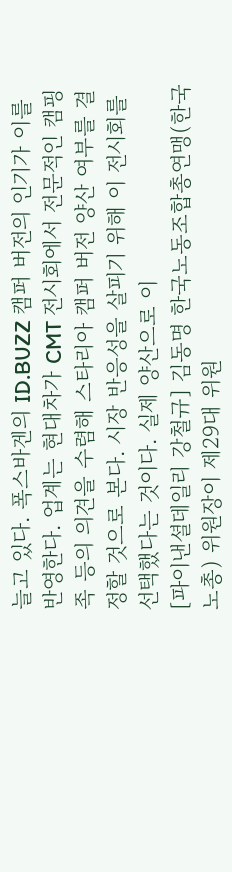늘고 있다. 폭스바겐의 ID.BUZZ 캠퍼 버전의 인기가 이를 반영한다. 업계는 현대차가 CMT 전시회에서 전문적인 캠핑족 등의 의견을 수렴해 스타리아 캠퍼 버전 양산 여부를 결정할 것으로 본다. 시장 반응성을 살피기 위해 이 전시회를 선택했다는 것이다. 실제 양산으로 이
[파이낸셜데일리 강철규] 김동명 한국노동조합총연맹(한국노총) 위원장이 제29대 위원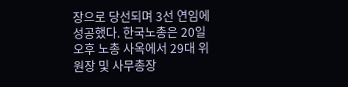장으로 당선되며 3선 연임에 성공했다. 한국노총은 20일 오후 노총 사옥에서 29대 위원장 및 사무총장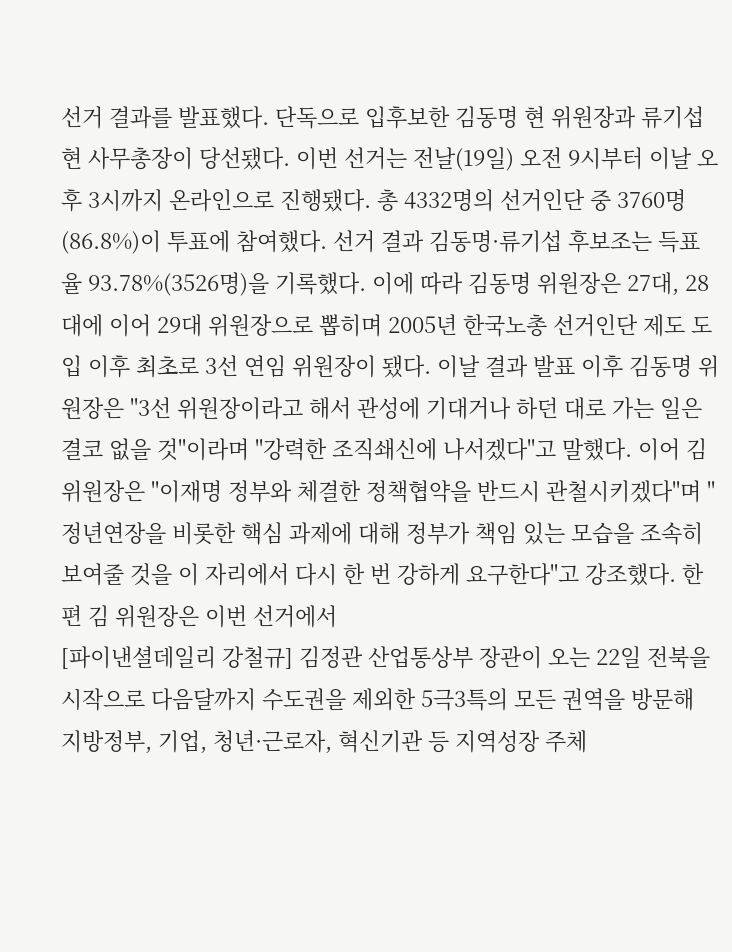선거 결과를 발표했다. 단독으로 입후보한 김동명 현 위원장과 류기섭 현 사무총장이 당선됐다. 이번 선거는 전날(19일) 오전 9시부터 이날 오후 3시까지 온라인으로 진행됐다. 총 4332명의 선거인단 중 3760명(86.8%)이 투표에 참여했다. 선거 결과 김동명·류기섭 후보조는 득표율 93.78%(3526명)을 기록했다. 이에 따라 김동명 위원장은 27대, 28대에 이어 29대 위원장으로 뽑히며 2005년 한국노총 선거인단 제도 도입 이후 최초로 3선 연임 위원장이 됐다. 이날 결과 발표 이후 김동명 위원장은 "3선 위원장이라고 해서 관성에 기대거나 하던 대로 가는 일은 결코 없을 것"이라며 "강력한 조직쇄신에 나서겠다"고 말했다. 이어 김 위원장은 "이재명 정부와 체결한 정책협약을 반드시 관철시키겠다"며 "정년연장을 비롯한 핵심 과제에 대해 정부가 책임 있는 모습을 조속히 보여줄 것을 이 자리에서 다시 한 번 강하게 요구한다"고 강조했다. 한편 김 위원장은 이번 선거에서
[파이낸셜데일리 강철규] 김정관 산업통상부 장관이 오는 22일 전북을 시작으로 다음달까지 수도권을 제외한 5극3특의 모든 권역을 방문해 지방정부, 기업, 청년·근로자, 혁신기관 등 지역성장 주체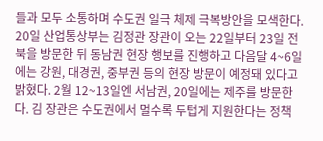들과 모두 소통하며 수도권 일극 체제 극복방안을 모색한다. 20일 산업통상부는 김정관 장관이 오는 22일부터 23일 전북을 방문한 뒤 동남권 현장 행보를 진행하고 다음달 4~6일에는 강원, 대경권, 중부권 등의 현장 방문이 예정돼 있다고 밝혔다. 2월 12~13일엔 서남권, 20일에는 제주를 방문한다. 김 장관은 수도권에서 멀수록 두텁게 지원한다는 정책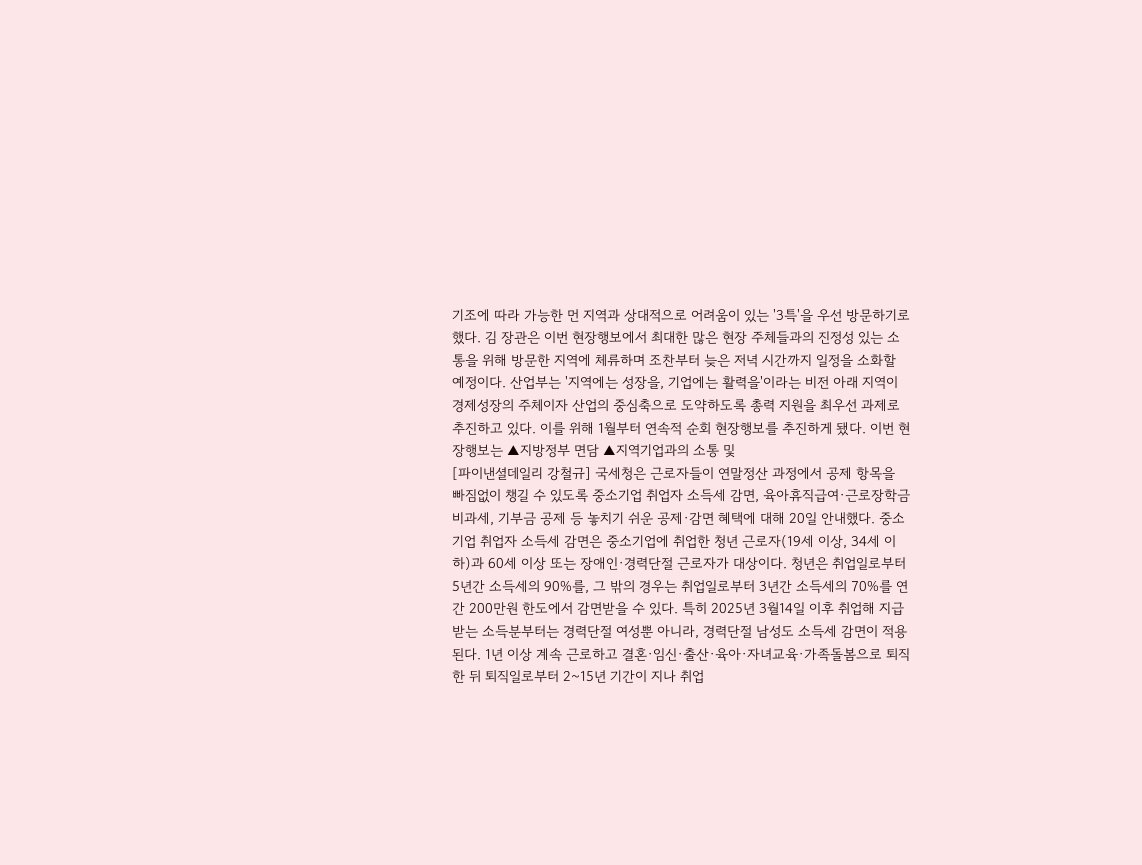기조에 따라 가능한 먼 지역과 상대적으로 어려움이 있는 '3특'을 우선 방문하기로 했다. 김 장관은 이번 현장행보에서 최대한 많은 현장 주체들과의 진정성 있는 소통을 위해 방문한 지역에 체류하며 조찬부터 늦은 저녁 시간까지 일정을 소화할 예정이다. 산업부는 '지역에는 성장을, 기업에는 활력을'이라는 비전 아래 지역이 경제성장의 주체이자 산업의 중심축으로 도약하도록 총력 지원을 최우선 과제로 추진하고 있다. 이를 위해 1월부터 연속적 순회 현장행보를 추진하게 됐다. 이번 현장행보는 ▲지방정부 면담 ▲지역기업과의 소통 및
[파이낸셜데일리 강철규] 국세청은 근로자들이 연말정산 과정에서 공제 항목을 빠짐없이 챙길 수 있도록 중소기업 취업자 소득세 감면, 육아휴직급여·근로장학금 비과세, 기부금 공제 등 놓치기 쉬운 공제·감면 혜택에 대해 20일 안내했다. 중소기업 취업자 소득세 감면은 중소기업에 취업한 청년 근로자(19세 이상, 34세 이하)과 60세 이상 또는 장애인·경력단절 근로자가 대상이다. 청년은 취업일로부터 5년간 소득세의 90%를, 그 밖의 경우는 취업일로부터 3년간 소득세의 70%를 연간 200만원 한도에서 감면받을 수 있다. 특히 2025년 3월14일 이후 취업해 지급 받는 소득분부터는 경력단절 여성뿐 아니라, 경력단절 남성도 소득세 감면이 적용된다. 1년 이상 계속 근로하고 결혼·임신·출산·육아·자녀교육·가족돌봄으로 퇴직한 뒤 퇴직일로부터 2~15년 기간이 지나 취업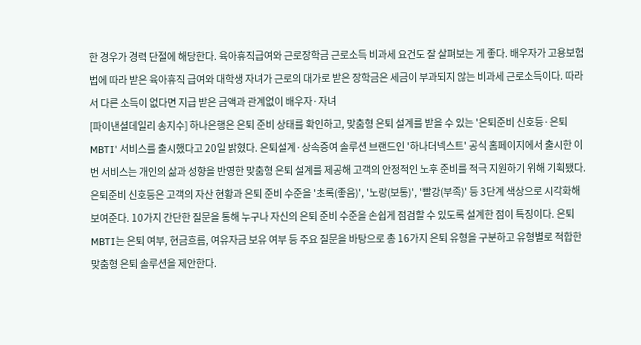한 경우가 경력 단절에 해당한다. 육아휴직급여와 근로장학금 근로소득 비과세 요건도 잘 살펴보는 게 좋다. 배우자가 고용보험법에 따라 받은 육아휴직 급여와 대학생 자녀가 근로의 대가로 받은 장학금은 세금이 부과되지 않는 비과세 근로소득이다. 따라서 다른 소득이 없다면 지급 받은 금액과 관계없이 배우자·자녀
[파이낸셜데일리 송지수] 하나은행은 은퇴 준비 상태를 확인하고, 맞춤형 은퇴 설계를 받을 수 있는 '은퇴준비 신호등·은퇴 MBTI' 서비스를 출시했다고 20일 밝혔다. 은퇴설계·상속증여 솔루션 브랜드인 '하나더넥스트' 공식 홈페이지에서 출시한 이번 서비스는 개인의 삶과 성향을 반영한 맞춤형 은퇴 설계를 제공해 고객의 안정적인 노후 준비를 적극 지원하기 위해 기획됐다. 은퇴준비 신호등은 고객의 자산 현황과 은퇴 준비 수준을 '초록(좋음)', '노랑(보통)', '빨강(부족)' 등 3단계 색상으로 시각화해 보여준다. 10가지 간단한 질문을 통해 누구나 자신의 은퇴 준비 수준을 손쉽게 점검할 수 있도록 설계한 점이 특징이다. 은퇴 MBTI는 은퇴 여부, 현금흐름, 여유자금 보유 여부 등 주요 질문을 바탕으로 총 16가지 은퇴 유형을 구분하고 유형별로 적합한 맞춤형 은퇴 솔루션을 제안한다.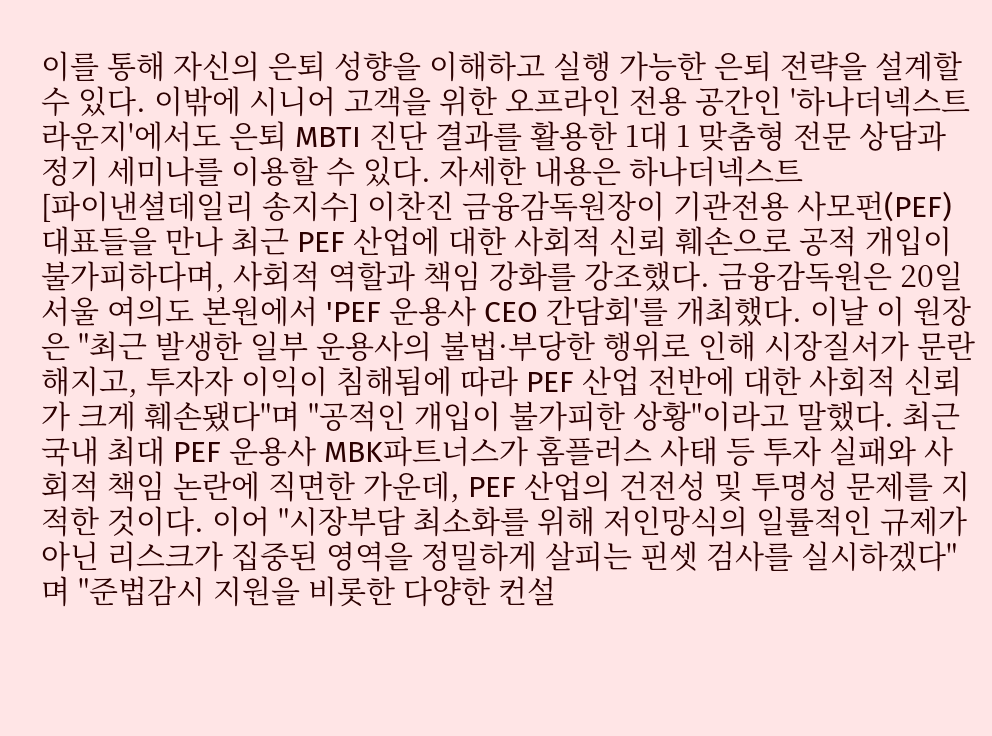이를 통해 자신의 은퇴 성향을 이해하고 실행 가능한 은퇴 전략을 설계할 수 있다. 이밖에 시니어 고객을 위한 오프라인 전용 공간인 '하나더넥스트 라운지'에서도 은퇴 MBTI 진단 결과를 활용한 1대 1 맞춤형 전문 상담과 정기 세미나를 이용할 수 있다. 자세한 내용은 하나더넥스트
[파이낸셜데일리 송지수] 이찬진 금융감독원장이 기관전용 사모펀(PEF) 대표들을 만나 최근 PEF 산업에 대한 사회적 신뢰 훼손으로 공적 개입이 불가피하다며, 사회적 역할과 책임 강화를 강조했다. 금융감독원은 20일 서울 여의도 본원에서 'PEF 운용사 CEO 간담회'를 개최했다. 이날 이 원장은 "최근 발생한 일부 운용사의 불법·부당한 행위로 인해 시장질서가 문란해지고, 투자자 이익이 침해됨에 따라 PEF 산업 전반에 대한 사회적 신뢰가 크게 훼손됐다"며 "공적인 개입이 불가피한 상황"이라고 말했다. 최근 국내 최대 PEF 운용사 MBK파트너스가 홈플러스 사태 등 투자 실패와 사회적 책임 논란에 직면한 가운데, PEF 산업의 건전성 및 투명성 문제를 지적한 것이다. 이어 "시장부담 최소화를 위해 저인망식의 일률적인 규제가 아닌 리스크가 집중된 영역을 정밀하게 살피는 핀셋 검사를 실시하겠다"며 "준법감시 지원을 비롯한 다양한 컨설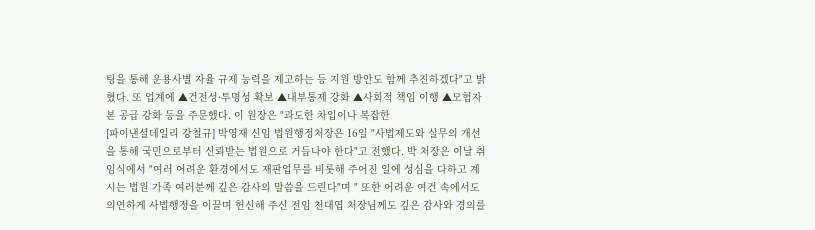팅을 통해 운용사별 자율 규제 능력을 제고하는 등 지원 방안도 함께 추진하겠다"고 밝혔다. 또 업계에 ▲건전성·투명성 확보 ▲내부통제 강화 ▲사회적 책임 이행 ▲모험자본 공급 강화 등을 주문했다. 이 원장은 "과도한 차입이나 복잡한
[파이낸셜데일리 강철규] 박영재 신임 법원행정처장은 16일 "사법제도와 실무의 개선을 통해 국민으로부터 신뢰받는 법원으로 거듭나야 한다"고 전했다. 박 처장은 이날 취임식에서 "여러 어려운 환경에서도 재판업무를 비롯해 주어진 일에 성심을 다하고 계시는 법원 가족 여러분께 깊은 감사의 말씀을 드린다"며 " 또한 어려운 여건 속에서도 의연하게 사법행정을 이끌며 헌신해 주신 전임 천대엽 처장님께도 깊은 감사와 경의를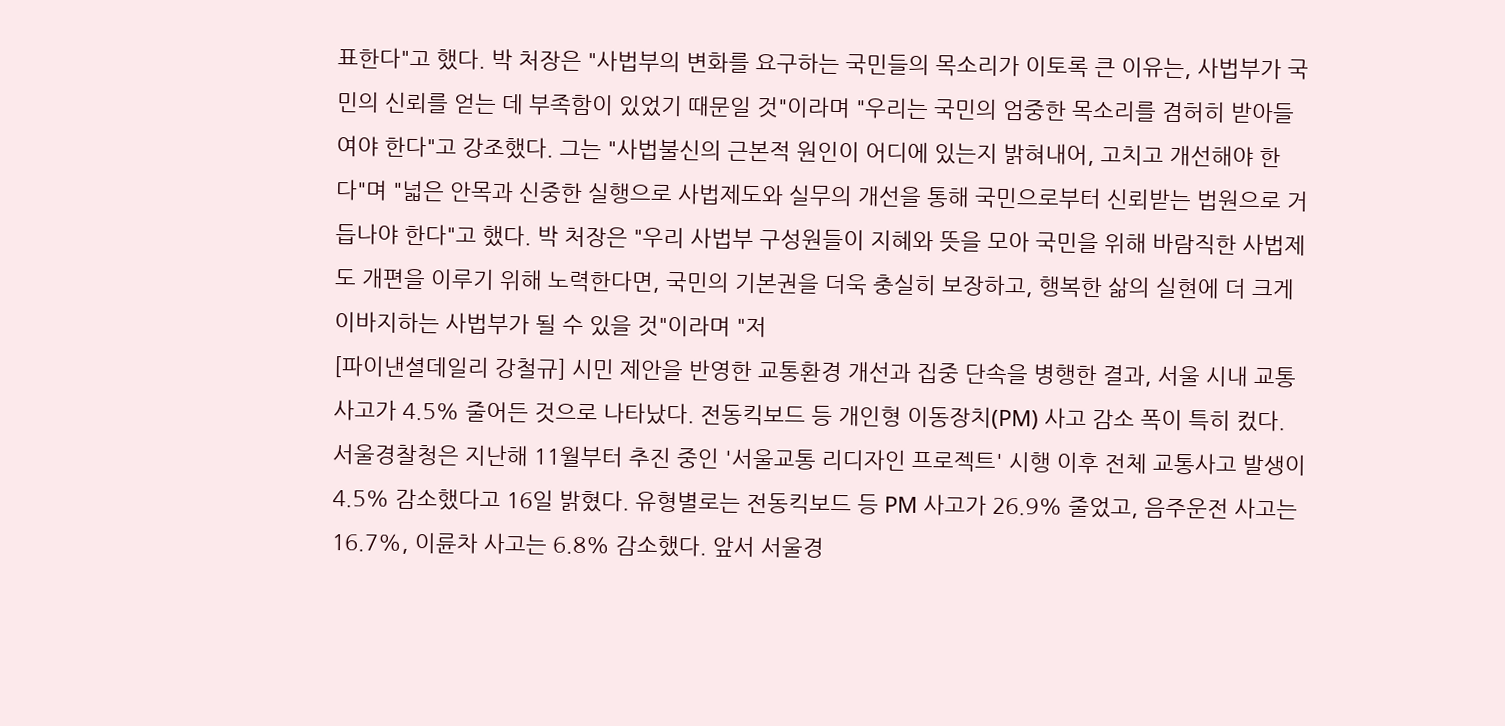표한다"고 했다. 박 처장은 "사법부의 변화를 요구하는 국민들의 목소리가 이토록 큰 이유는, 사법부가 국민의 신뢰를 얻는 데 부족함이 있었기 때문일 것"이라며 "우리는 국민의 엄중한 목소리를 겸허히 받아들여야 한다"고 강조했다. 그는 "사법불신의 근본적 원인이 어디에 있는지 밝혀내어, 고치고 개선해야 한다"며 "넓은 안목과 신중한 실행으로 사법제도와 실무의 개선을 통해 국민으로부터 신뢰받는 법원으로 거듭나야 한다"고 했다. 박 처장은 "우리 사법부 구성원들이 지혜와 뜻을 모아 국민을 위해 바람직한 사법제도 개편을 이루기 위해 노력한다면, 국민의 기본권을 더욱 충실히 보장하고, 행복한 삶의 실현에 더 크게 이바지하는 사법부가 될 수 있을 것"이라며 "저
[파이낸셜데일리 강철규] 시민 제안을 반영한 교통환경 개선과 집중 단속을 병행한 결과, 서울 시내 교통사고가 4.5% 줄어든 것으로 나타났다. 전동킥보드 등 개인형 이동장치(PM) 사고 감소 폭이 특히 컸다. 서울경찰청은 지난해 11월부터 추진 중인 '서울교통 리디자인 프로젝트' 시행 이후 전체 교통사고 발생이 4.5% 감소했다고 16일 밝혔다. 유형별로는 전동킥보드 등 PM 사고가 26.9% 줄었고, 음주운전 사고는 16.7%, 이륜차 사고는 6.8% 감소했다. 앞서 서울경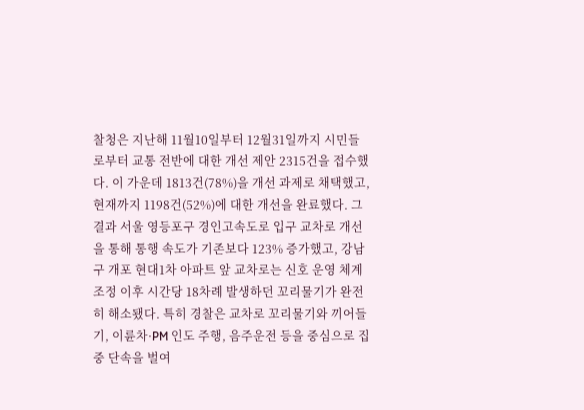찰청은 지난해 11월10일부터 12월31일까지 시민들로부터 교통 전반에 대한 개선 제안 2315건을 접수했다. 이 가운데 1813건(78%)을 개선 과제로 채택했고, 현재까지 1198건(52%)에 대한 개선을 완료했다. 그 결과 서울 영등포구 경인고속도로 입구 교차로 개선을 통해 통행 속도가 기존보다 123% 증가했고, 강남구 개포 현대1차 아파트 앞 교차로는 신호 운영 체계 조정 이후 시간당 18차례 발생하던 꼬리물기가 완전히 해소됐다. 특히 경찰은 교차로 꼬리물기와 끼어들기, 이륜차·PM 인도 주행, 음주운전 등을 중심으로 집중 단속을 벌여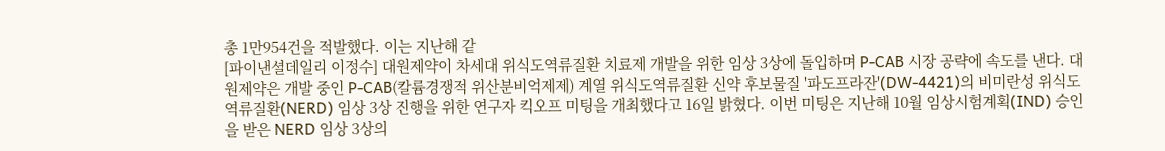총 1만954건을 적발했다. 이는 지난해 같
[파이낸셜데일리 이정수] 대원제약이 차세대 위식도역류질환 치료제 개발을 위한 임상 3상에 돌입하며 P-CAB 시장 공략에 속도를 낸다. 대원제약은 개발 중인 P-CAB(칼륨경쟁적 위산분비억제제) 계열 위식도역류질환 신약 후보물질 '파도프라잔'(DW-4421)의 비미란성 위식도역류질환(NERD) 임상 3상 진행을 위한 연구자 킥오프 미팅을 개최했다고 16일 밝혔다. 이번 미팅은 지난해 10월 임상시험계획(IND) 승인을 받은 NERD 임상 3상의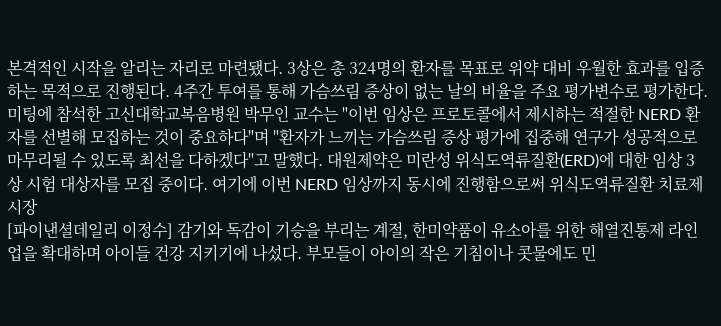본격적인 시작을 알리는 자리로 마련됐다. 3상은 총 324명의 환자를 목표로 위약 대비 우월한 효과를 입증하는 목적으로 진행된다. 4주간 투여를 통해 가슴쓰림 증상이 없는 날의 비율을 주요 평가변수로 평가한다. 미팅에 참석한 고신대학교복음병원 박무인 교수는 "이번 임상은 프로토콜에서 제시하는 적절한 NERD 환자를 선별해 모집하는 것이 중요하다"며 "환자가 느끼는 가슴쓰림 증상 평가에 집중해 연구가 성공적으로 마무리될 수 있도록 최선을 다하겠다"고 말했다. 대원제약은 미란성 위식도역류질환(ERD)에 대한 임상 3상 시험 대상자를 모집 중이다. 여기에 이번 NERD 임상까지 동시에 진행함으로써 위식도역류질환 치료제 시장
[파이낸셜데일리 이정수] 감기와 독감이 기승을 부리는 계절, 한미약품이 유소아를 위한 해열진통제 라인업을 확대하며 아이들 건강 지키기에 나섰다. 부모들이 아이의 작은 기침이나 콧물에도 민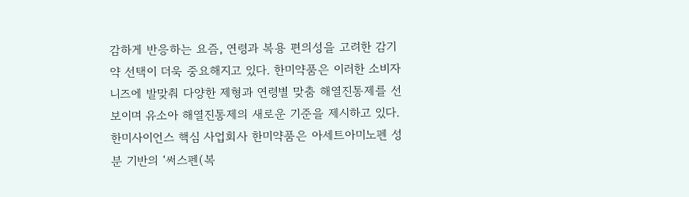감하게 반응하는 요즘, 연령과 복용 편의성을 고려한 감기약 선택이 더욱 중요해지고 있다. 한미약품은 이러한 소비자 니즈에 발맞춰 다양한 제형과 연령별 맞춤 해열진통제를 선보이며 유소아 해열진통제의 새로운 기준을 제시하고 있다. 한미사이언스 핵심 사업회사 한미약품은 아세트아미노펜 성분 기반의 ‘써스펜(복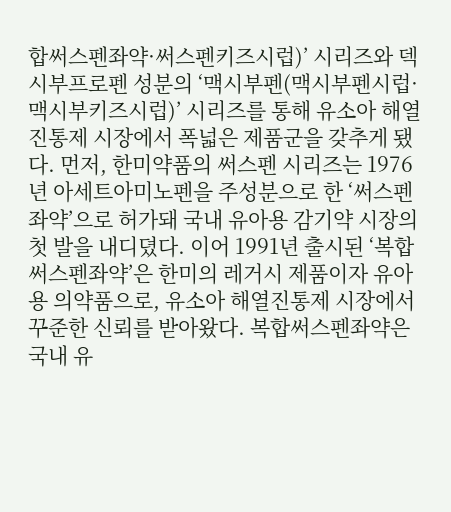합써스펜좌약·써스펜키즈시럽)’ 시리즈와 덱시부프로펜 성분의 ‘맥시부펜(맥시부펜시럽·맥시부키즈시럽)’ 시리즈를 통해 유소아 해열진통제 시장에서 폭넓은 제품군을 갖추게 됐다. 먼저, 한미약품의 써스펜 시리즈는 1976년 아세트아미노펜을 주성분으로 한 ‘써스펜 좌약’으로 허가돼 국내 유아용 감기약 시장의 첫 발을 내디뎠다. 이어 1991년 출시된 ‘복합써스펜좌약’은 한미의 레거시 제품이자 유아용 의약품으로, 유소아 해열진통제 시장에서 꾸준한 신뢰를 받아왔다. 복합써스펜좌약은 국내 유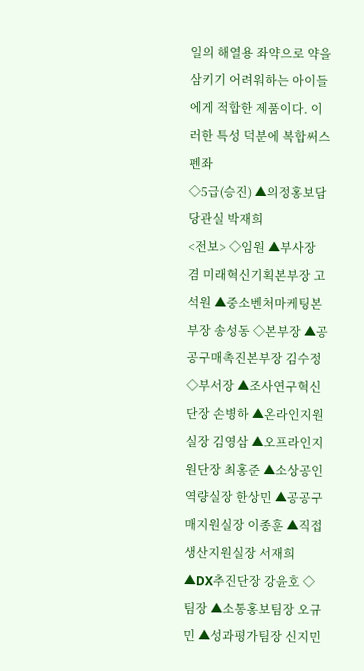일의 해열용 좌약으로 약을 삼키기 어려워하는 아이들에게 적합한 제품이다. 이러한 특성 덕분에 복합써스펜좌
◇5급(승진) ▲의정홍보담당관실 박재희
<전보> ◇임원 ▲부사장 겸 미래혁신기획본부장 고석원 ▲중소벤처마케팅본부장 송성동 ◇본부장 ▲공공구매촉진본부장 김수정 ◇부서장 ▲조사연구혁신단장 손병하 ▲온라인지원실장 김영삼 ▲오프라인지원단장 최홍준 ▲소상공인역량실장 한상민 ▲공공구매지원실장 이종훈 ▲직접생산지원실장 서재희 ▲DX추진단장 강윤호 ◇팀장 ▲소통홍보팀장 오규민 ▲성과평가팀장 신지민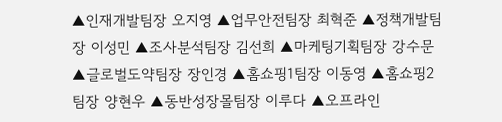▲인재개발팀장 오지영 ▲업무안전팀장 최혁준 ▲정책개발팀장 이성민 ▲조사분석팀장 김선희 ▲마케팅기획팀장 강수문 ▲글로벌도약팀장 장인경 ▲홈쇼핑1팀장 이동영 ▲홈쇼핑2팀장 양현우 ▲동반성장몰팀장 이루다 ▲오프라인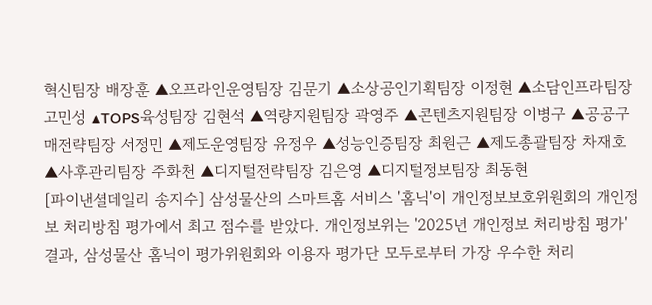혁신팀장 배장훈 ▲오프라인운영팀장 김문기 ▲소상공인기획팀장 이정현 ▲소담인프라팀장 고민성 ▲TOPS육성팀장 김현석 ▲역량지원팀장 곽영주 ▲콘텐츠지원팀장 이병구 ▲공공구매전략팀장 서정민 ▲제도운영팀장 유정우 ▲성능인증팀장 최원근 ▲제도총괄팀장 차재호 ▲사후관리팀장 주화천 ▲디지털전략팀장 김은영 ▲디지털정보팀장 최동현
[파이낸셜데일리 송지수] 삼성물산의 스마트홈 서비스 '홈닉'이 개인정보보호위원회의 개인정보 처리방침 평가에서 최고 점수를 받았다. 개인정보위는 '2025년 개인정보 처리방침 평가' 결과, 삼성물산 홈닉이 평가위원회와 이용자 평가단 모두로부터 가장 우수한 처리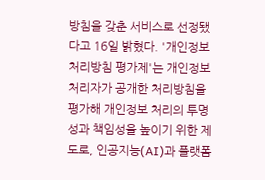방침을 갖춘 서비스로 선정됐다고 16일 밝혔다. '개인정보 처리방침 평가제'는 개인정보처리자가 공개한 처리방침을 평가해 개인정보 처리의 투명성과 책임성을 높이기 위한 제도로, 인공지능(AI)과 플랫폼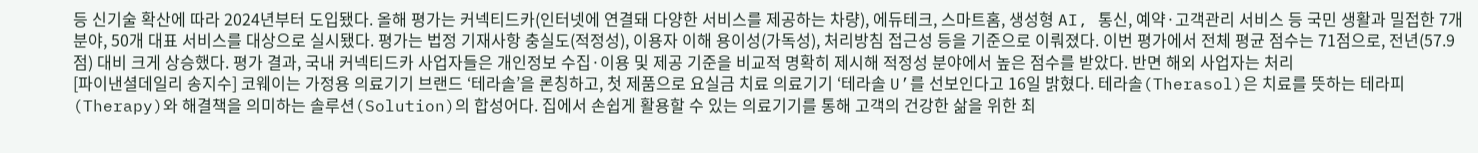등 신기술 확산에 따라 2024년부터 도입됐다. 올해 평가는 커넥티드카(인터넷에 연결돼 다양한 서비스를 제공하는 차량), 에듀테크, 스마트홈, 생성형 AI, 통신, 예약·고객관리 서비스 등 국민 생활과 밀접한 7개 분야, 50개 대표 서비스를 대상으로 실시됐다. 평가는 법정 기재사항 충실도(적정성), 이용자 이해 용이성(가독성), 처리방침 접근성 등을 기준으로 이뤄졌다. 이번 평가에서 전체 평균 점수는 71점으로, 전년(57.9점) 대비 크게 상승했다. 평가 결과, 국내 커넥티드카 사업자들은 개인정보 수집·이용 및 제공 기준을 비교적 명확히 제시해 적정성 분야에서 높은 점수를 받았다. 반면 해외 사업자는 처리
[파이낸셜데일리 송지수] 코웨이는 가정용 의료기기 브랜드 ‘테라솔’을 론칭하고, 첫 제품으로 요실금 치료 의료기기 ‘테라솔 U’를 선보인다고 16일 밝혔다. 테라솔(Therasol)은 치료를 뜻하는 테라피(Therapy)와 해결책을 의미하는 솔루션(Solution)의 합성어다. 집에서 손쉽게 활용할 수 있는 의료기기를 통해 고객의 건강한 삶을 위한 최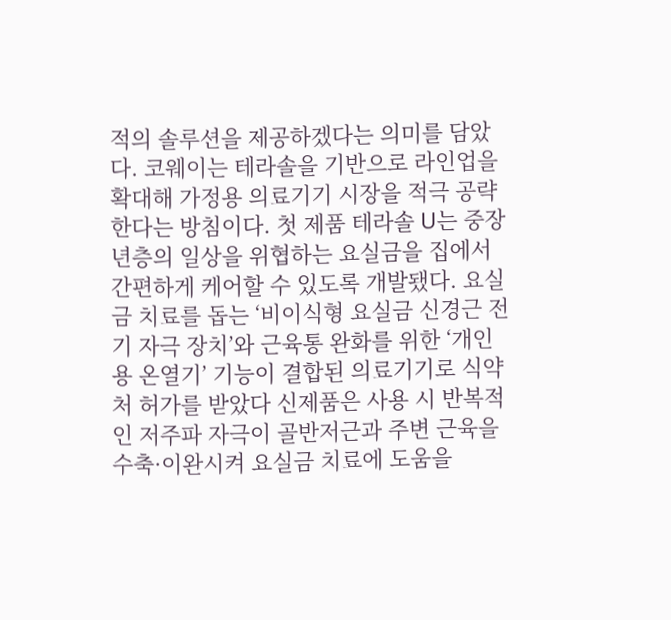적의 솔루션을 제공하겠다는 의미를 담았다. 코웨이는 테라솔을 기반으로 라인업을 확대해 가정용 의료기기 시장을 적극 공략한다는 방침이다. 첫 제품 테라솔 U는 중장년층의 일상을 위협하는 요실금을 집에서 간편하게 케어할 수 있도록 개발됐다. 요실금 치료를 돕는 ‘비이식형 요실금 신경근 전기 자극 장치’와 근육통 완화를 위한 ‘개인용 온열기’ 기능이 결합된 의료기기로 식약처 허가를 받았다 신제품은 사용 시 반복적인 저주파 자극이 골반저근과 주변 근육을 수축·이완시켜 요실금 치료에 도움을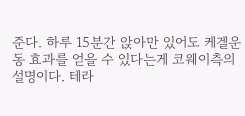준다. 하루 15분간 앉아만 있어도 케겔운동 효과를 얻을 수 있다는게 코웨이측의 설명이다. 테라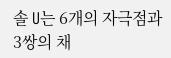솔 U는 6개의 자극점과 3쌍의 채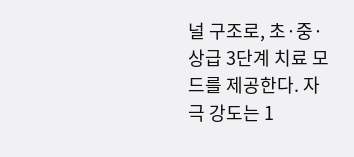널 구조로, 초·중·상급 3단계 치료 모드를 제공한다. 자극 강도는 1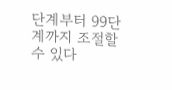단계부터 99단계까지 조절할 수 있다